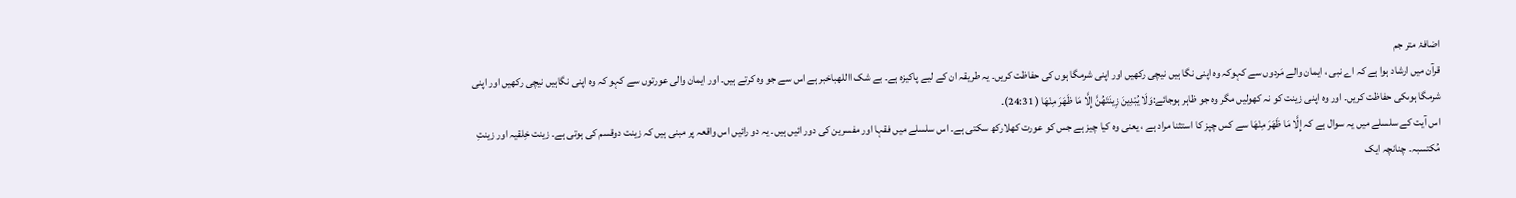اضافۂ متر جم
قرآن میں ارشاد ہوا ہے کہ اے نبی ، ایمان والے مَردوں سے کہوکہ وہ اپنی نگا ہیں نیچی رکھیں اور اپنی شرمگا ہوں کی حفاظت کریں۔ یہ طریقہ ان کے لیے پاکیزہ ہے۔ بے شک االلهباخبر ہے اس سے جو وہ کرتے ہیں۔ اور ایمان والی عورتوں سے کہو کہ وہ اپنی نگاہیں نیچی رکھیں اور اپنی شرمگا ہوںکی حفاظت کریں۔ اور وہ اپنی زینت کو نہ کھولیں مگر وہ جو ظاہر ہوجائے:وَلَا يُبْدِينَ زِينَتَهُنَّ إِلَّا مَا ظَهَرَ مِنْهَا ( 24:31)۔
اس آیت کے سلسلے میں یہ سوال ہے کہ إِلَّا مَا ظَهَرَ مِنْهَا سے کس چپز کا استثنا مراد ہے ، یعنی وہ کیا چیز ہے جس کو عورت کھلارکھ سکتی ہے۔ اس سلسلے میں فقہا اور مفسرین کی دور ائیں ہیں۔ یہ دو رائیں اس واقعہ پر مبنی ہیں کہ زینت دوقسم کی ہوتی ہے۔ زینت خِلقیہ اور زینتِ مُکتسبہ۔ چنانچہ ایک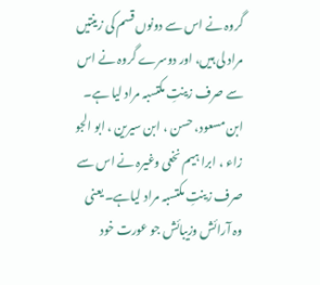گروہ نے اس سے دونوں قسم کی زینتیں مراد لی ہیں، اور دوسرے گروہ نے اس سے صرف زینتِ مکتسبہ مراد لیا ہے۔
ابن مسعود، حسن ، ابن سیرین ، ابو الجو زاء ، ابرا ہیم نخعی وغیرہ نے اس سے صرف زینتِ مکتسبہ مراد لیاہے۔ یعنی وہ آرائش وزیبائش جو عورت خود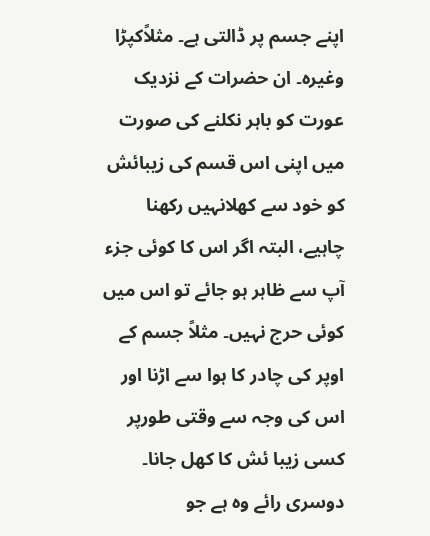اپنے جسم پر ڈالتی ہے۔ مثلاًکپڑا وغیرہ۔ ان حضرات کے نزدیک عورت کو باہر نکلنے کی صورت میں اپنی اس قسم کی زیبائش کو خود سے کھلانہیں رکھنا چاہیے، البتہ اگر اس کا کوئی جزء آپ سے ظاہر ہو جائے تو اس میں کوئی حرج نہیں۔ مثلاً جسم کے اوپر کی چادر کا ہوا سے اڑنا اور اس کی وجہ سے وقتی طورپر کسی زیبا ئش کا کھل جانا۔
دوسری رائے وہ ہے جو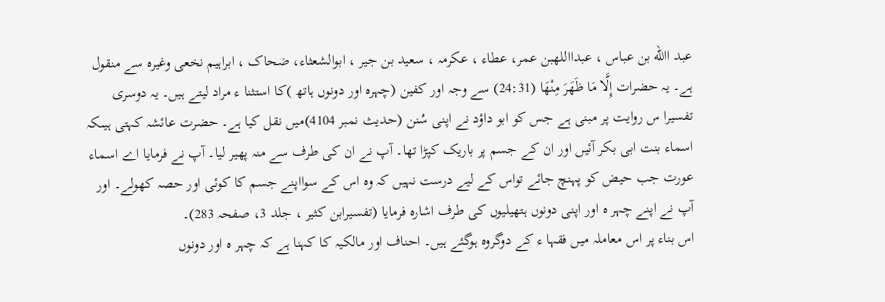عبد االله بن عباس ، عبدااللهبن عمر، عطاء ، عکرمہ ، سعید بن جیر ، ابوالشعثاء، ضحاک ، ابراہیم نخعی وغیرہ سے منقول ہے۔ یہ حضرات إِلَّا مَا ظَهَرَ مِنْهَا (24:31) سے وجہ اور کفین (چہرہ اور دونوں ہاتھ )کا استثنا ء مراد لیتے ہیں۔ یہ دوسری تفسیرا س روایت پر مبنی ہے جس کو ابو داؤد نے اپنی سُنن (حديث نمبر 4104)میں نقل کیا ہے۔ حضرت عائشہ کہتی ہیںکہ اسماء بنت ابی بکر آئیں اور ان کے جسم پر باریک کپڑا تھا۔ آپ نے ان کی طرف سے منہ پھیر لیا۔ آپ نے فرمایا اے اسماء عورت جب حیض کو پہنچ جائے تواس کے لیے درست نہیں کہ وہ اس کے سوااپنے جسم کا کوئی اور حصہ کھولے۔ اور آپ نے اپنے چہر ہ اور اپنی دونوں ہتھیلیوں کی طرف اشارہ فرمایا (تفسیرابن کثیر ، جلد 3، صفحہ 283)۔
اس بناء پر اس معاملہ میں فقہا ء کے دوگروہ ہوگئے ہیں۔ احناف اور مالکیہ کا کہنا ہے کہ چہر ہ اور دونوں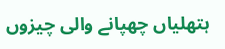ہتھلیاں چھپانے والی چیزوں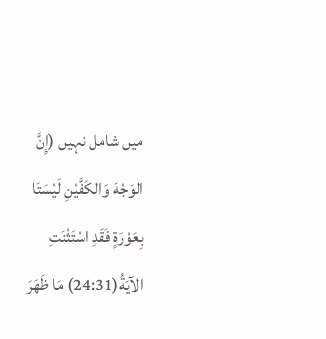میں شامل نہیں (إِنَّ الوَجْهَ وَالكَفَّيْنِ لَيْسَتَا بِعَوْرَةٍ فَقَدِ اسْتَثْنَتِ الآيَةُ(24:31) مَا ظَهَرَ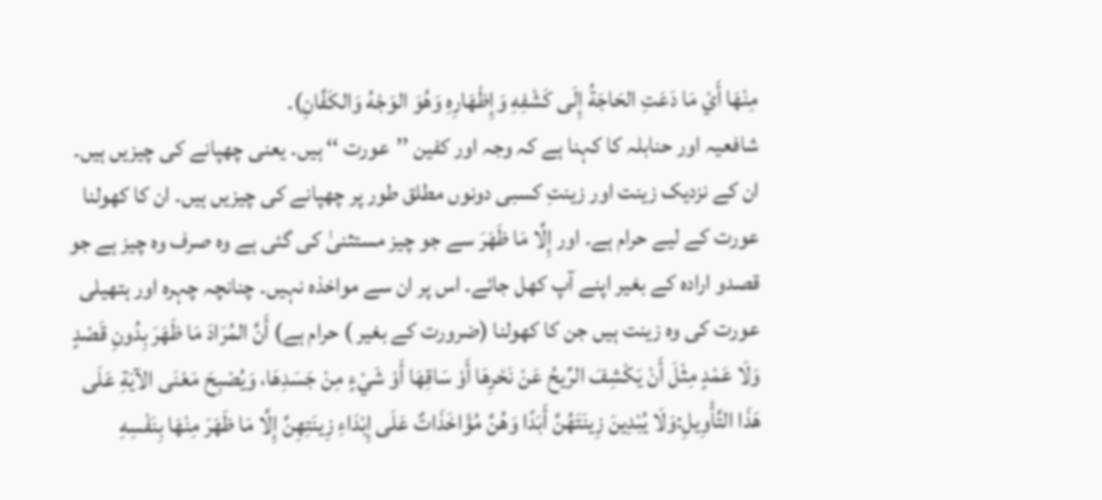مِنْهَا أَيْ مَا دَعَتِ الحَاجَةُ إِلَى كَشْفِهِ وَإِظْهَارِهِ وَهُوَ الوَجْهُ وَالكَفَّانِ)۔
شافعیہ اور حنابلہ کا کہنا ہے کہ وجہ اور کفین ’’عورت ‘‘ ہیں۔ یعنی چھپانے کی چیزیں ہیں۔ ان کے نزدیک زینت اور زینتِ کسبی دونوں مطلق طور پر چھپانے کی چیزیں ہیں۔ ان کا کھولنا عورت کے لیے حرام ہے۔ اور إِلَّا مَا ظَهَرَ سے جو چیز مستثنیٰ کی گئی ہے وہ صرف وہ چیز ہے جو قصدو ارادہ کے بغیر اپنے آپ کھل جائے۔ اس پر ان سے مواخذہ نہیں۔ چنانچہ چہرہ اور ہتھیلی عورت کی وہ زینت ہیں جن کا کھولنا (ضرورت کے بغیر ) حرام ہے) أَنَّ المُرَادَ مَا ظَهَرَ بِدُونِ قَصْدٍ وَلَا عَمْدٍ مِثْلَ أَنْ يَكْشِفَ الرِّيحُ عَنْ نَحْرِهَا أَوْ سَاقِهَا أَوْ شَيْءٍ مِنْ جَسَدِهَا، وَيُصْبِحَ مَعْنَى الآيَةِ عَلَى هَذَا التَّأْوِيلِ:وَلَا يُبْدِينَ زِينَتَهُنَّ أَبَدًا وَهُنَّ مُؤَاخَذَاتٌ عَلَى إِبْدَاءِ زِينَتِهِنَّ إِلَّا مَا ظَهَرَ مِنْهَا بِنَفْسِهِ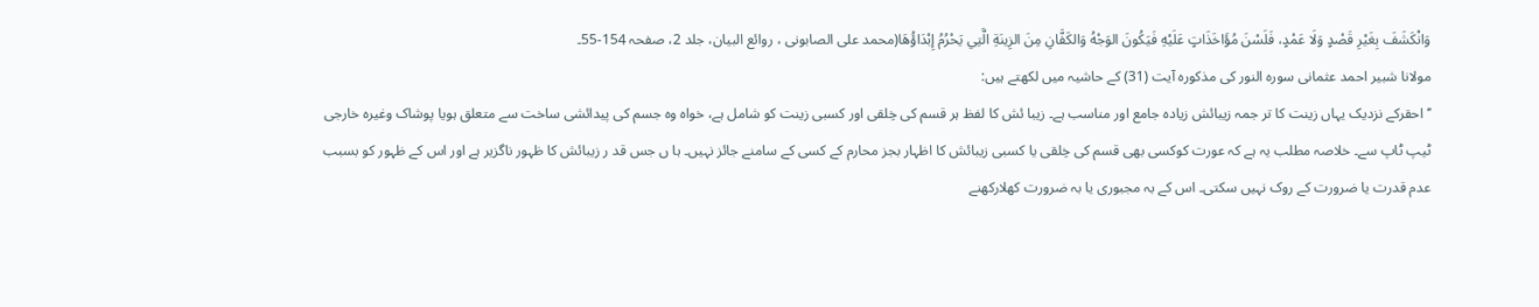وَانْكَشَفَ بِغَيْرِ قَصْدٍ وَلَا عَمْدٍ، فَلَسْنَ مُؤَاخَذَاتٍ عَلَيْهِ فَيَكُونَ الوَجْهُ وَالكَفَّانِ مِنَ الزِينَةِ الَّتِي يَحْرُمُ إِبْدَاؤُهَا(محمد علی الصابونی ، روائع البیان، جلد 2، صفحہ 154-55۔
مولانا شبیر احمد عثمانی سورہ النور کی مذکورہ آیت (31) کے حاشیہ میں لکھتے ہیں:
’’ احقرکے نزدیک یہاں زینت کا تر جمہ زیبائش زیادہ جامع اور مناسب ہے۔ زیبا ئش کا لفظ ہر قسم کی خِلقی اور کسبی زینت کو شامل ہے، خواہ وہ جسم کی پیدائشی ساخت سے متعلق ہویا پوشاک وغیرہ خارجی ٹیپ ٹاپ سے۔ خلاصہ مطلب یہ ہے کہ عورت کوکسی بھی قسم کی خِلقی یا کسبی زیبائش کا اظہار بجز محارم کے کسی کے سامنے جائز نہیں۔ ہا ں جس قد ر زیبائش کا ظہور ناگزیر ہے اور اس کے ظہور کو بسبب عدم قدرت یا ضرورت کے روک نہیں سکتی۔ اس کے بہ مجبوری یا بہ ضرورت کھلارکھنے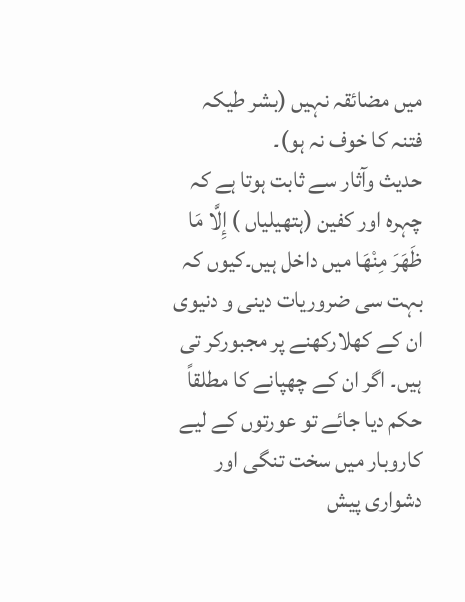میں مضائقہ نہیں (بشر طیکہ فتنہ کا خوف نہ ہو)۔
حدیث وآثار سے ثابت ہوتا ہے کہ چہرہ اور کفین (ہتھیلیاں ) إِلَّا مَا ظَهَرَ مِنْهَا میں داخل ہیں۔کیوں کہ بہت سی ضروریات دینی و دنیوی ان کے کھلارکھنے پر مجبورکر تی ہیں۔ اگر ان کے چھپانے کا مطلقاً حکم دیا جائے تو عورتوں کے لیے کاروبار میں سخت تنگی اور دشواری پیش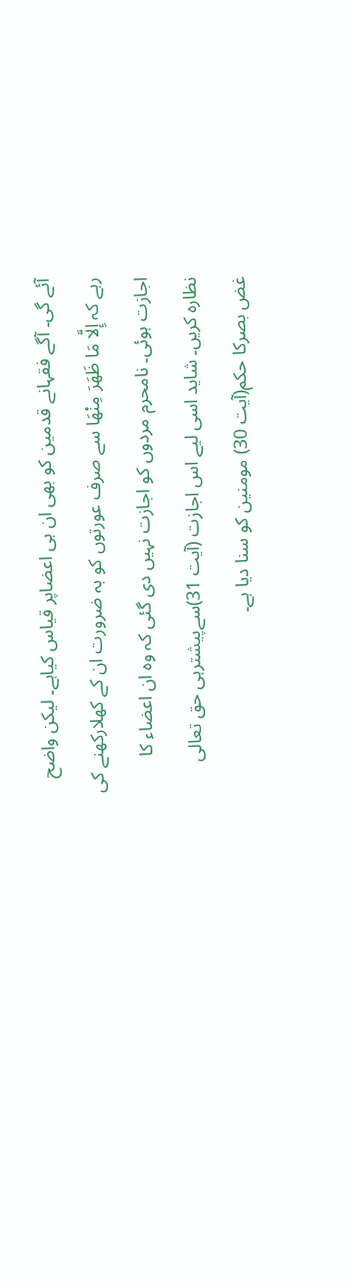آئے گی۔ آگے فقہانے قدمین کو بھی ان ہی اعضاپر قیاس کیاہے۔ لیکن واضح رہے کہ إِلَّا مَا ظَهَرَ مِنْهَا سے صرف عورتوں کو بہ ضرورت ان کے کھلارکھنے کی اجازت ہوئی۔ نامحرم مردوں کو اجازت نہیں دی گئی کہ وہ ان اعضاء کا نظارہ کریں۔ شاید اسی لیے اس اجازت (آیت 31)سےپیشترہی حق تعالی غض بصرکا حکم(آیت 30) مومنین کو سنا دیا ہے۔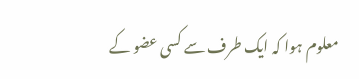معلوم ہوا کہ ایک طرف سے کسی عضو کے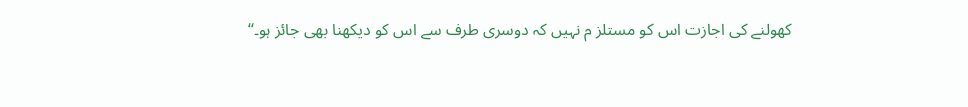کھولنے کی اجازت اس کو مستلز م نہیں کہ دوسری طرف سے اس کو دیکھنا بھی جائز ہو۔‘‘